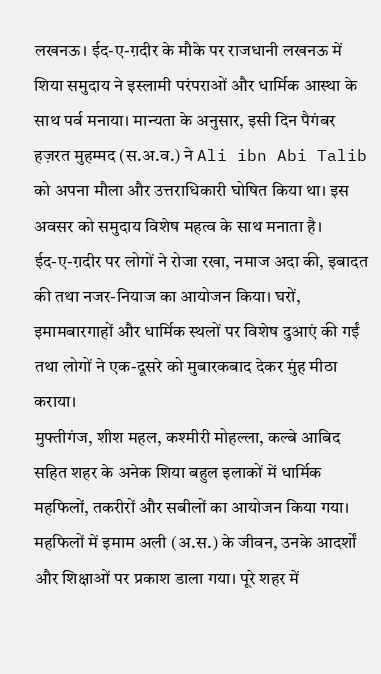लखनऊ। ईद-ए-ग़दीर के मौके पर राजधानी लखनऊ में शिया समुदाय ने इस्लामी परंपराओं और धार्मिक आस्था के साथ पर्व मनाया। मान्यता के अनुसार, इसी दिन पैगंबर हज़रत मुहम्मद (स.अ.व.) ने Ali ibn Abi Talib को अपना मौला और उत्तराधिकारी घोषित किया था। इस अवसर को समुदाय विशेष महत्व के साथ मनाता है।
ईद-ए-ग़दीर पर लोगों ने रोजा रखा, नमाज अदा की, इबादत की तथा नजर-नियाज का आयोजन किया। घरों, इमामबारगाहों और धार्मिक स्थलों पर विशेष दुआएं की गईं तथा लोगों ने एक-दूसरे को मुबारकबाद देकर मुंह मीठा कराया।
मुफ्तीगंज, शीश महल, कश्मीरी मोहल्ला, कल्बे आबिद सहित शहर के अनेक शिया बहुल इलाकों में धार्मिक महफिलों, तकरीरों और सबीलों का आयोजन किया गया। महफिलों में इमाम अली (अ.स.) के जीवन, उनके आदर्शों और शिक्षाओं पर प्रकाश डाला गया। पूरे शहर में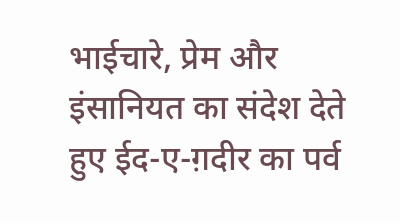भाईचारे, प्रेम और इंसानियत का संदेश देते हुए ईद-ए-ग़दीर का पर्व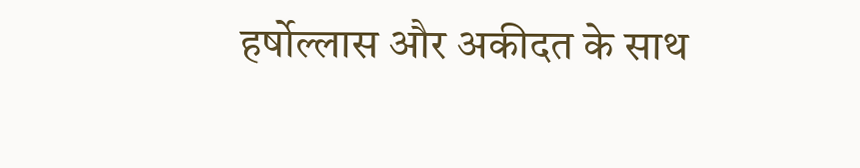हर्षोल्लास और अकीदत के साथ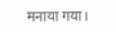मनाया गया।